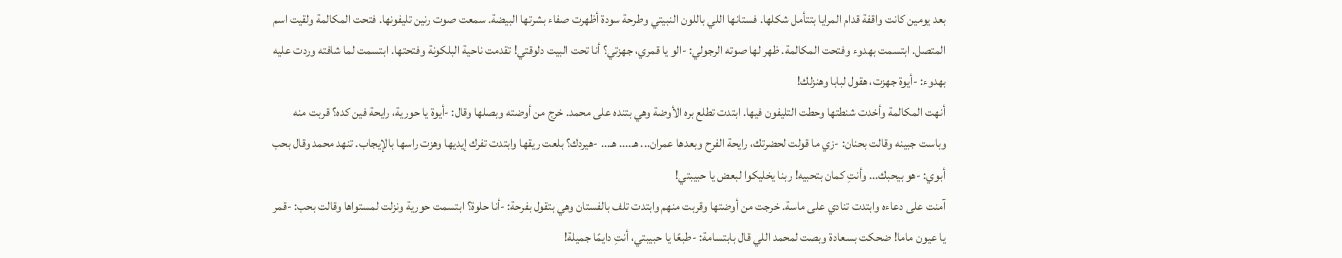بعد يومين كانت واقفة قدام المرايا بتتأمل شكلها. فستانها اللي باللون النبيتي وطرحة سودة أظهرت صفاء بشرتها البيضة. سمعت صوت رنين تليفونها. فتحت المكالمة ولقيت اسم المتصل. ابتسمت بهدوء وفتحت المكالمة. ظهر لها صوته الرجولي: -الو يا قمري، جهزتي؟ أنا تحت البيت دلوقتي! تقدمت ناحية البلكونة وفتحتها. ابتسمت لما شافته وردت عليه بهدوء: -أيوة جهزت، هقول لبابا وهنزلك!
أنهت المكالمة وأخدت شنطتها وحطت التليفون فيها. ابتدت تطلع بره الأوضة وهي بتنده على محمد. خرج من أوضته وبصلها وقال: -أيوة يا حورية، رايحة فين كده؟ قربت منه وباست جبينه وقالت بحنان: -زي ما قولت لحضرتك، رايحة الفرح وبعدها عمران... هـ.... هـ... -هيردك؟ بلعت ريقها وابتدت تفرك إيديها وهزت راسها بالإيجاب. تنهد محمد وقال بحب أبوي: -هو بيحبك... وأنتِ كمان بتحبيه! ربنا يخليكوا لبعض يا حبيبتي!
آمنت على دعاءه وابتدت تنادي على ماسة. خرجت من أوضتها وقربت منهم وابتدت تلف بالفستان وهي بتقول بفرحة: -أنا حلوة؟ ابتسمت حورية ونزلت لمستواها وقالت بحب: -قمر يا عيون ماما! ضحكت بسعادة وبصت لمحمد اللي قال بابتسامة: -طبعًا يا حبيبتي، أنتِ دايمًا جميلة!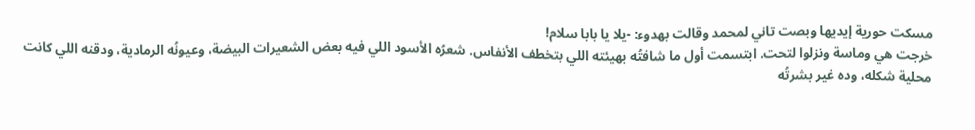مسكت حورية إيديها وبصت تاني لمحمد وقالت بهدوء: -يلا يا بابا سلام!
خرجت هي وماسة ونزلوا لتحت. ابتسمت أول ما شافتُه بهيئته اللي بتخطف الأنفاس. شعرُه الأسود اللي فيه بعض الشعيرات البيضة، وعيونُه الرمادية، ودقنه اللي كانت محلية شكله، وده غير بشرتُه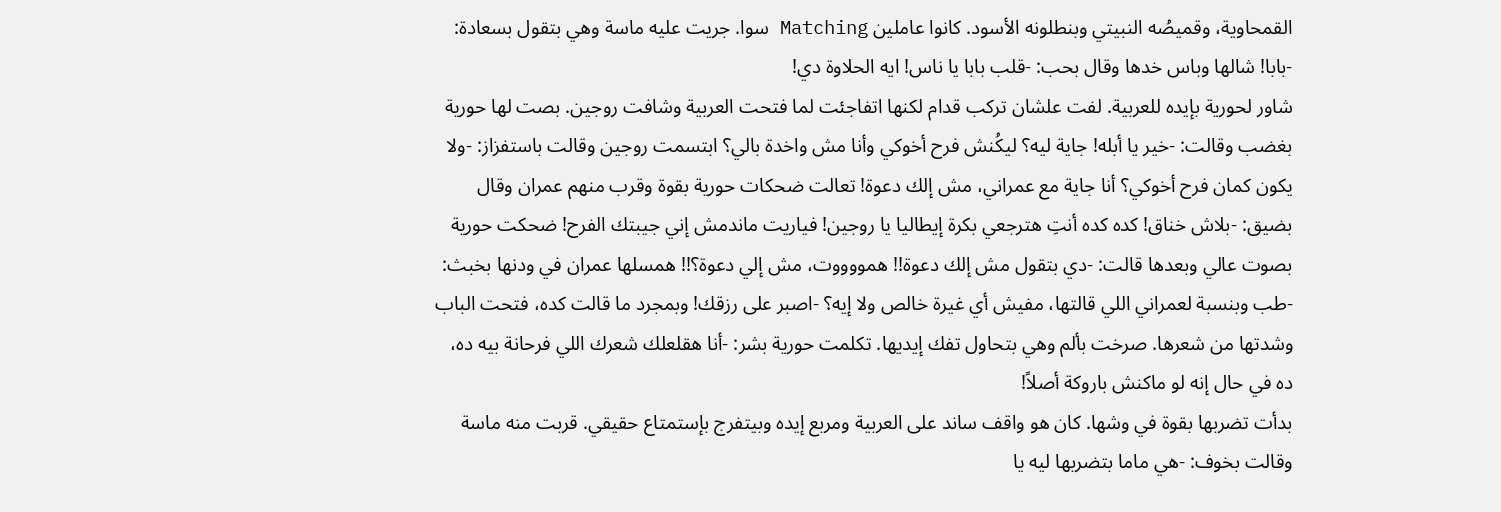القمحاوية، وقميصُه النبيتي وبنطلونه الأسود. كانوا عاملين Matching سوا. جريت عليه ماسة وهي بتقول بسعادة: -بابا! شالها وباس خدها وقال بحب: -قلب بابا يا ناس! ايه الحلاوة دي!
شاور لحورية بإيده للعربية. لفت علشان تركب قدام لكنها اتفاجئت لما فتحت العربية وشافت روجين. بصت لها حورية بغضب وقالت: -خير يا أبله! جاية ليه؟ ليكُنش فرح أخوكي وأنا مش واخدة بالي؟ ابتسمت روجين وقالت باستفزاز: -ولا يكون كمان فرح أخوكي؟ أنا جاية مع عمراني، مش إلك دعوة! تعالت ضحكات حورية بقوة وقرب منهم عمران وقال بضيق: -بلاش خناق! كده كده أنتِ هترجعي بكرة إيطاليا يا روجين! فياريت ماندمش إني جيبتك الفرح! ضحكت حورية
بصوت عالي وبعدها قالت: -دي بتقول مش إلك دعوة!! همووووت، مش إلي دعوة؟!! همسلها عمران في ودنها بخبث: -طب وبنسبة لعمراني اللي قالتها، مفيش أي غيرة خالص ولا إيه؟ -اصبر على رزقك! وبمجرد ما قالت كده، فتحت الباب وشدتها من شعرها. صرخت بألم وهي بتحاول تفك إيديها. تكلمت حورية بشر: -أنا هقلعلك شعرك اللي فرحانة بيه ده، ده في حال إنه لو ماكنش باروكة أصلاً!
بدأت تضربها بقوة في وشها. كان هو واقف ساند على العربية ومربع إيده وبيتفرج بإستمتاع حقيقي. قربت منه ماسة وقالت بخوف: -هي ماما بتضربها ليه يا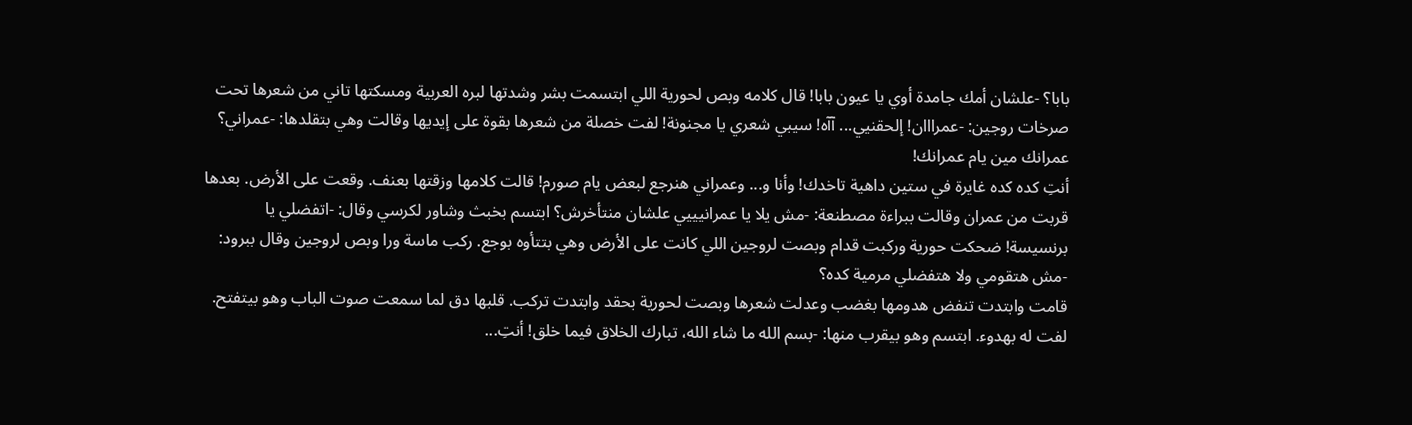بابا؟ -علشان أمك جامدة أوي يا عيون بابا! قال كلامه وبص لحورية اللي ابتسمت بشر وشدتها لبره العربية ومسكتها تاني من شعرها تحت صرخات روجين: -عمرااان! إلحقنيي... آآه! سيبي شعري يا مجنونة! لفت خصلة من شعرها بقوة على إيديها وقالت وهي بتقلدها: -عمراني؟ عمرانك مين يام عمرانك!
أنتِ كده كده غايرة في ستين داهية تاخدك! وأنا و... وعمراني هنرجع لبعض يام صورم! قالت كلامها وزقتها بعنف. وقعت على الأرض. بعدها قربت من عمران وقالت ببراءة مصطنعة: -مش يلا يا عمرانيييي علشان منتأخرش؟ ابتسم بخبث وشاور لكرسي وقال: -اتفضلي يا برنسيسة! ضحكت حورية وركبت قدام وبصت لروجين اللي كانت على الأرض وهي بتتأوه بوجع. ركب ماسة ورا وبص لروجين وقال ببرود: -مش هتقومي ولا هتفضلي مرمية كده؟
قامت وابتدت تنفض هدومها بغضب وعدلت شعرها وبصت لحورية بحقد وابتدت تركب. قلبها دق لما سمعت صوت الباب وهو بيتفتح. لفت له بهدوء. ابتسم وهو بيقرب منها: -بسم الله ما شاء الله، تبارك الخلاق فيما خلق! أنتِ...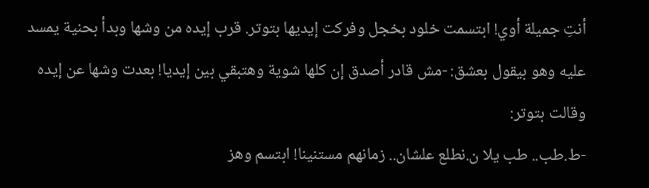أنتِ جميلة أوي! ابتسمت خلود بخجل وفركت إيديها بتوتر. قرب إيده من وشها وبدأ بحنية يمسد عليه وهو بيقول بعشق: -مش قادر أصدق إن كلها شوية وهتبقي بين إيديا! بعدت وشها عن إيده وقالت بتوتر:
-ط.طب.. طب يلا ن.نطلع علشان.. زمانهم مستنينا! ابتسم وهز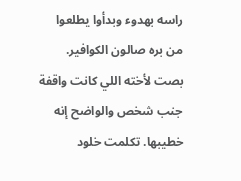راسه بهدوء وبدأوا يطلعوا من بره صالون الكوافير. بصت لأخته اللي كانت واقفة جنب شخص والواضح إنه خطيبها. تكلمت خلود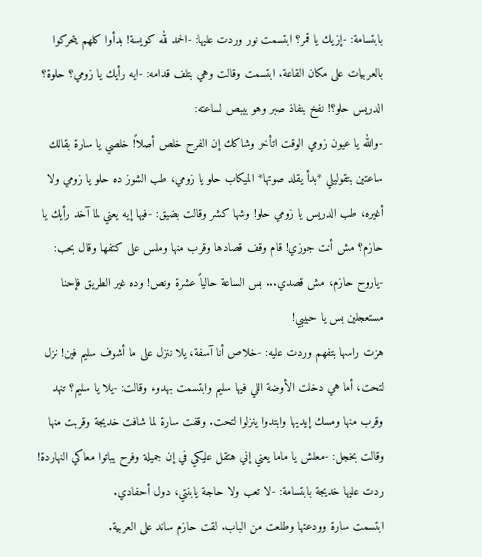بابتسامة: -إزيك يا قمر؟ ابتسمت نور وردت عليها: -الحمد لله كويسة! بدأوا كلهم يتحركوا بالعربيات على مكان القاعة. ابتسمت وقالت وهي بتلف قدامه: -ايه رأيك يا زومي؟ حلوة؟ الدريس حلو؟! نفخ بنفاذ صبر وهو بيبص لساعته:
-والله يا عيون زومي الوقت اتأخر وشاكك إن الفرح خلص أصلاً! خلصي يا سارة بقالك ساعتين بتقوليلي *بدأ يقلد صوتها* الميكاب حلو يا زومي، طب الشوز ده حلو يا زومي ولا أغيره، طب الدريس يا زومي حلو! وشها كشر وقالت بضيق: -فيها إيه يعني لما آخد رأيك يا حازم؟ مش أنت جوزي! قام وقف قصادها وقرب منها وملس على كتفها وقال بحب: -ياروح حازم، مش قصدي... بس الساعة حالياً عشرة ونص! وده غير الطريق فإحنا مستعجلين بس يا حبيبي!
هزت راسها بتفهم وردت عليه: -خلاص أنا آسفة، يلا ننزل على ما أشوف سليم فين! نزل لتحت، أما هي دخلت الأوضة اللي فيها سليم وابتسمت بهدوء وقالت: -يلا يا سليم؟ تنهد وقرب منها ومسك إيديها وابتدوا ينزلوا لتحت. وقفت سارة لما شافت خديجة وقربت منها وقالت بخجل: -معلش يا ماما يعني إني هتقل عليكي في إن جميلة وفرح يباتوا معاكي النهاردة! ردت عليها خديجة بابتسامة: -لا تعب ولا حاجة يابنتي، دول أحفادي.
ابتسمت سارة وودعتها وطلعت من الباب. لقت حازم ساند على العربية.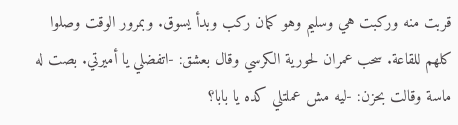قربت منه وركبت هي وسليم وهو كمان ركب وبدأ يسوق. وبمرور الوقت وصلوا كلهم للقاعة. سحب عمران لحورية الكرسي وقال بعشق: -اتفضلي يا أميرتي. بصت له ماسة وقالت بحزن: -ليه مش عملتلي كده يا بابا؟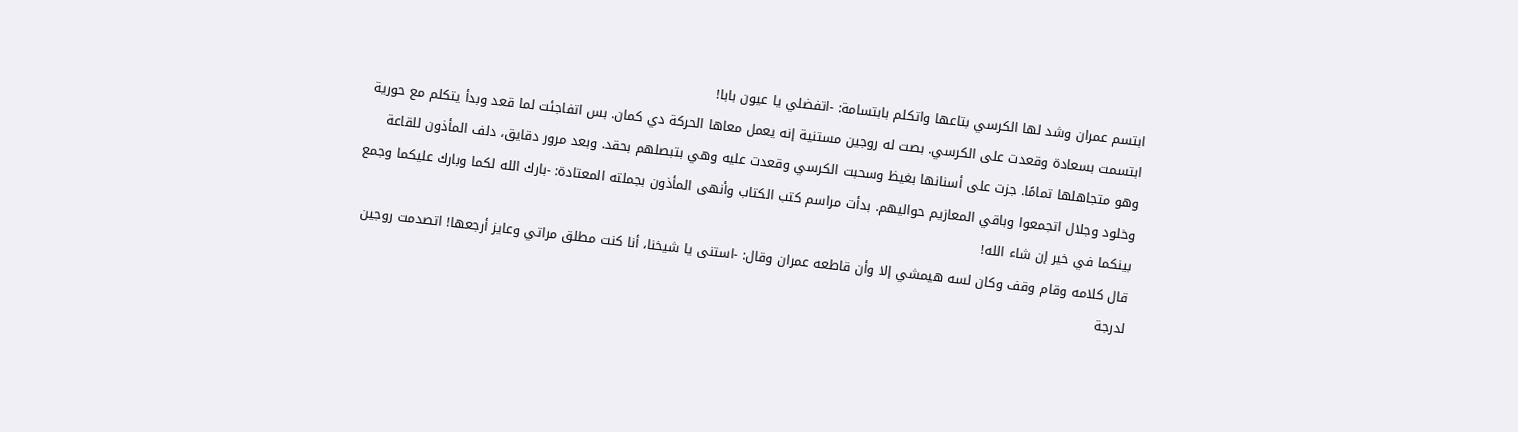ابتسم عمران وشد لها الكرسي بتاعها واتكلم بابتسامة: -اتفضلي يا عيون بابا!
ابتسمت بسعادة وقعدت على الكرسي. بصت له روجين مستنية إنه يعمل معاها الحركة دي كمان. بس اتفاجئت لما قعد وبدأ يتكلم مع حورية وهو متجاهلها تمامًا. جزت على أسنانها بغيظ وسحبت الكرسي وقعدت عليه وهي بتبصلهم بحقد. وبعد مرور دقايق، دلف المأذون للقاعة وخلود وجلال اتجمعوا وباقي المعازيم حواليهم. بدأت مراسم كتب الكتاب وأنهى المأذون بجملته المعتادة: -بارك الله لكما وبارك عليكما وجمع بينكما في خير إن شاء الله!
قال كلامه وقام وقف وكان لسه هيمشي إلا وأن قاطعه عمران وقال: -استنى يا شيخنا، أنا كنت مطلق مراتي وعايز أرجعها! اتصدمت روجين لدرجة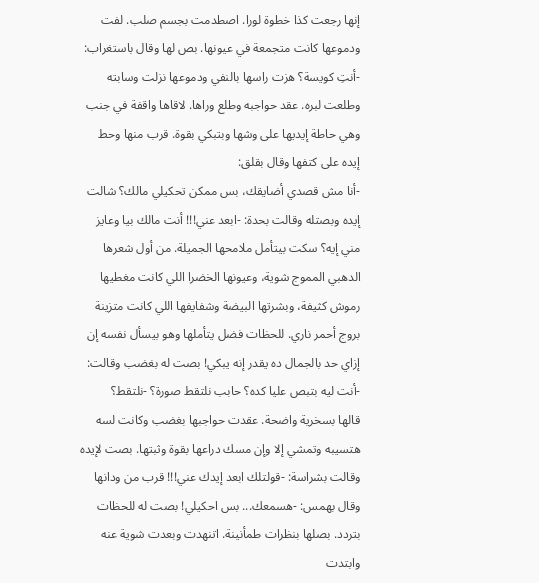إنها رجعت كذا خطوة لورا. اصطدمت بجسم صلب. لفت ودموعها كانت متجمعة في عيونها. بص لها وقال باستغراب: -أنتِ كويسة؟ هزت راسها بالنفي ودموعها نزلت وسابته وطلعت لبره. عقد حواجبه وطلع وراها. لاقاها واقفة في جنب وهي حاطة إيديها على وشها وبتبكي بقوة. قرب منها وحط إيده على كتفها وقال بقلق:
-أنا مش قصدي أضايقك، بس ممكن تحكيلي مالك؟ شالت إيده وبصتله وقالت بحدة: -ابعد عني!!! أنت مالك بيا وعايز مني إيه؟ سكت بيتأمل ملامحها الجميلة. من أول شعرها الدهبي المموج شوية، وعيونها الخضرا اللي كانت مغطيها رموش كثيفة، وبشرتها البيضة وشفايفها اللي كانت متزينة بروج أحمر ناري. للحظات فضل يتأملها وهو بيسأل نفسه إن إزاي حد بالجمال ده يقدر إنه يبكي! بصت له بغضب وقالت: -أنت ليه بتبص عليا كده؟ حابب نلتقط صورة؟ -نلتقط؟
قالها بسخرية واضحة. عقدت حواجبها بغضب وكانت لسه هتسيبه وتمشي إلا وإن مسك دراعها بقوة وثبتها. بصت لإيده وقالت بشراسة: -قولتلك ابعد إيدك عني!!! قرب من ودانها وقال بهمس: -هسمعك... بس احكيلي! بصت له للحظات بتردد. بصلها بنظرات طمأنينة. اتنهدت وبعدت شوية عنه وابتدت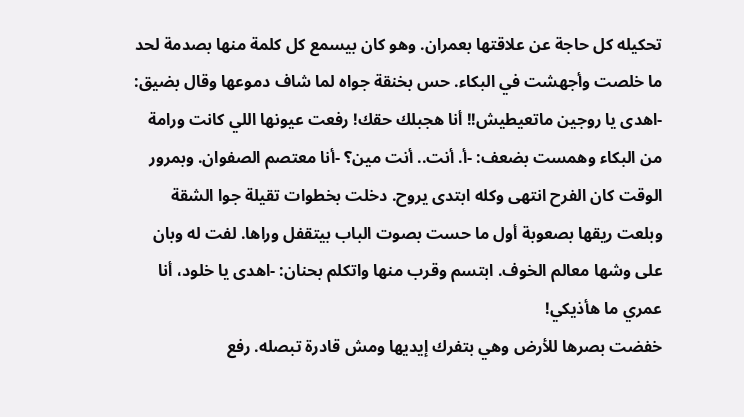تحكيله كل حاجة عن علاقتها بعمران. وهو كان بيسمع كل كلمة منها بصدمة لحد ما خلصت وأجهشت في البكاء. حس بخنقة جواه لما شاف دموعها وقال بضيق:
-اهدى يا روجين ماتعيطيش!! أنا هجبلك حقك! رفعت عيونها اللي كانت ورامة من البكاء وهمست بضعف: -أ. أنت.. أنت مين؟ -أنا معتصم الصفوان. وبمرور الوقت كان الفرح انتهى وكله ابتدى يروح. دخلت بخطوات تقيلة جوا الشقة وبلعت ريقها بصعوبة أول ما حست بصوت الباب بيتقفل وراها. لفت له وبان على وشها معالم الخوف. ابتسم وقرب منها واتكلم بحنان: -اهدى يا خلود، أنا عمري ما هأذيكي!
خفضت بصرها للأرض وهي بتفرك إيديها ومش قادرة تبصله. رفع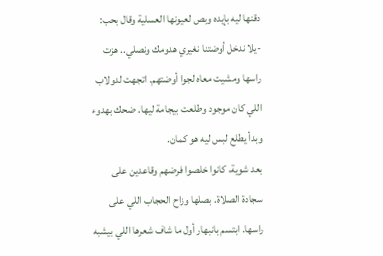دقنها ليه بإيده وبص لعيونها العسلية وقال بحب: -يلا ندخل أوضتنا نغيري هدومك ونصلي.. هزت راسها ومشيت معاه لجوا أوضتهم. اتجهت لدولاب اللي كان موجود وطلعت بيجامة ليها. ضحك بهدوء وبدأ يطلع لبس ليه هو كمان.
بعد شوية، كانوا خلصوا فرضهم وقاعدين على سجادة الصلاة. بصلها وزاح الحجاب اللي على راسها. ابتسم بانبهار أول ما شاف شعرها اللي بيشبه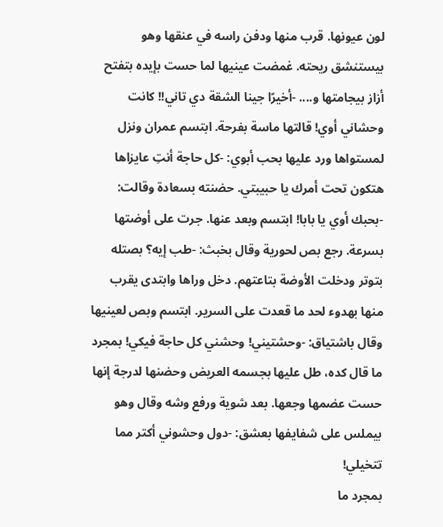لون عيونها. قرب منها ودفن راسه في عنقها وهو بيستنشق ريحته. غمضت عينيها لما حست بإيده بتفتح أزاز بيجامتها و.... -أخيرًا جينا الشقة دي تاني!! كانت وحشاني أوي! قالتها ماسة بفرحة. ابتسم عمران ونزل لمستواها ورد عليها بحب أبوي: -كل حاجة أنتِ عايزاها هتكون تحت أمرك يا حبيبتي. حضنته بسعادة وقالت:
-بحبك أوي يا بابا! ابتسم وبعد عنها. جرت على أوضتها بسرعة. رجع بص لحورية وقال بخبث: -طب إيه؟ بصتله بتوتر ودخلت الأوضة بتاعتهم. دخل وراها وابتدى يقرب منها بهدوء لحد ما قعدت على السرير. ابتسم وبص لعينيها وقال باشتياق: -وحشتيني! وحشني كل حاجة فيكي! بمجرد ما قال كده، طل عليها بجسمه العريض وحضنها لدرجة إنها حست عضمها وجعها. بعد شوية ورفع وشه وقال وهو بيملس على شفايفها بعشق: -دول وحشوني أكتر مما تتخيلي!
بمجرد ما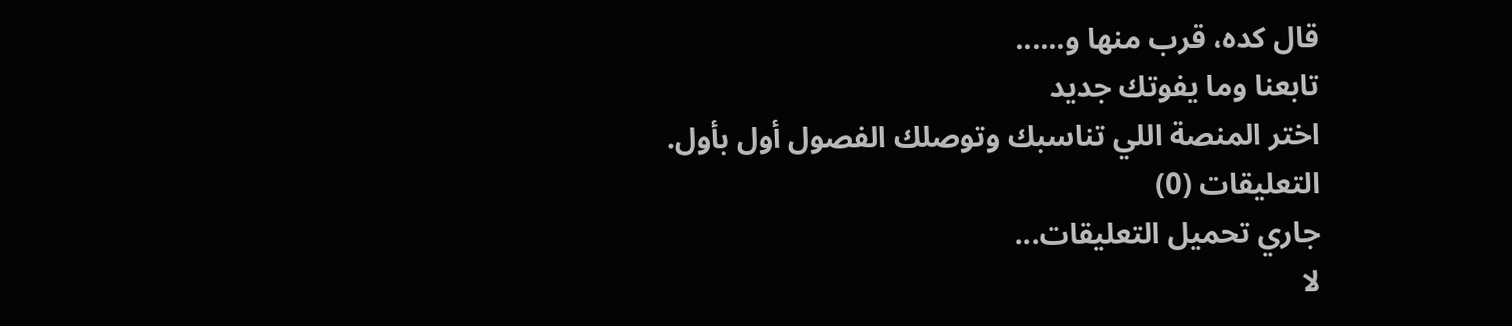قال كده، قرب منها و......
تابعنا وما يفوتك جديد
اختر المنصة اللي تناسبك وتوصلك الفصول أول بأول.
التعليقات (0)
جاري تحميل التعليقات...
لا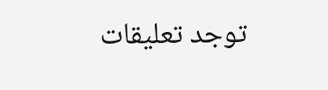توجد تعليقات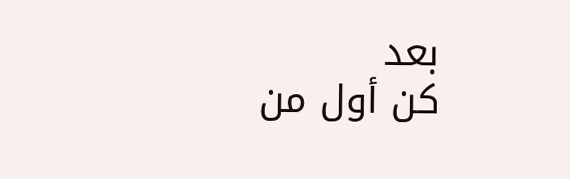بعد
كن أول من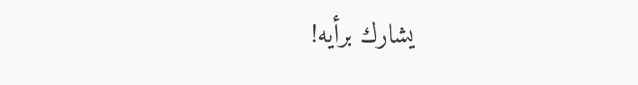يشارك برأيه!